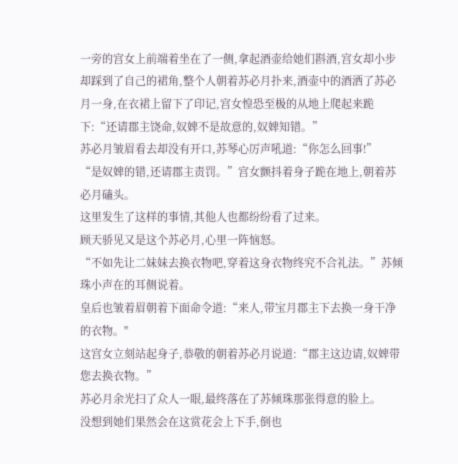一旁的宫女上前端着坐在了一侧,拿起酒壶给她们斟酒,宫女却小步却踩到了自己的裙角,整个人朝着苏必月扑来,酒壶中的酒洒了苏必月一身,在衣裙上留下了印记,宫女惶恐至极的从地上爬起来跪下:“还请郡主饶命,奴婢不是故意的,奴婢知错。”
苏必月皱眉看去却没有开口,苏琴心厉声吼道:“你怎么回事!”
“是奴婢的错,还请郡主责罚。”宫女颤抖着身子跪在地上,朝着苏必月磕头。
这里发生了这样的事情,其他人也都纷纷看了过来。
顾天骄见又是这个苏必月,心里一阵恼怒。
“不如先让二妹妹去换衣物吧,穿着这身衣物终究不合礼法。”苏倾珠小声在的耳侧说着。
皇后也皱着眉朝着下面命令道:“来人,带宝月郡主下去换一身干净的衣物。"
这宫女立刻站起身子,恭敬的朝着苏必月说道:“郡主这边请,奴婢带您去换衣物。”
苏必月余光扫了众人一眼,最终落在了苏倾珠那张得意的脸上。
没想到她们果然会在这赏花会上下手,倒也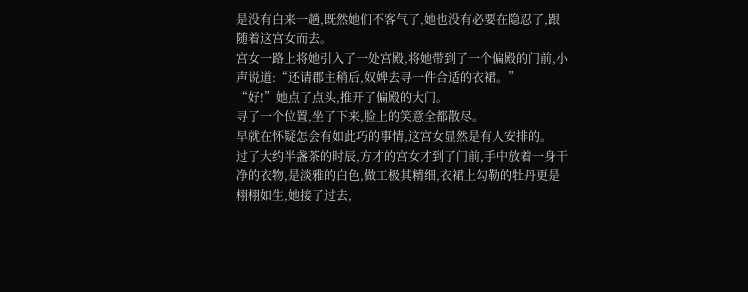是没有白来一趟,既然她们不客气了,她也没有必要在隐忍了,跟随着这宫女而去。
宫女一路上将她引入了一处宫殿,将她带到了一个偏殿的门前,小声说道:“还请郡主稍后,奴婢去寻一件合适的衣裙。”
“好!”她点了点头,推开了偏殿的大门。
寻了一个位置,坐了下来,脸上的笑意全都散尽。
早就在怀疑怎会有如此巧的事情,这宫女显然是有人安排的。
过了大约半盏茶的时辰,方才的宫女才到了门前,手中放着一身干净的衣物,是淡雅的白色,做工极其精细,衣裙上勾勒的牡丹更是栩栩如生,她接了过去,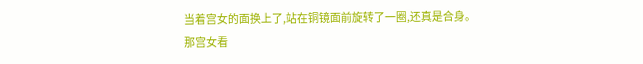当着宫女的面换上了,站在铜镜面前旋转了一圈,还真是合身。
那宫女看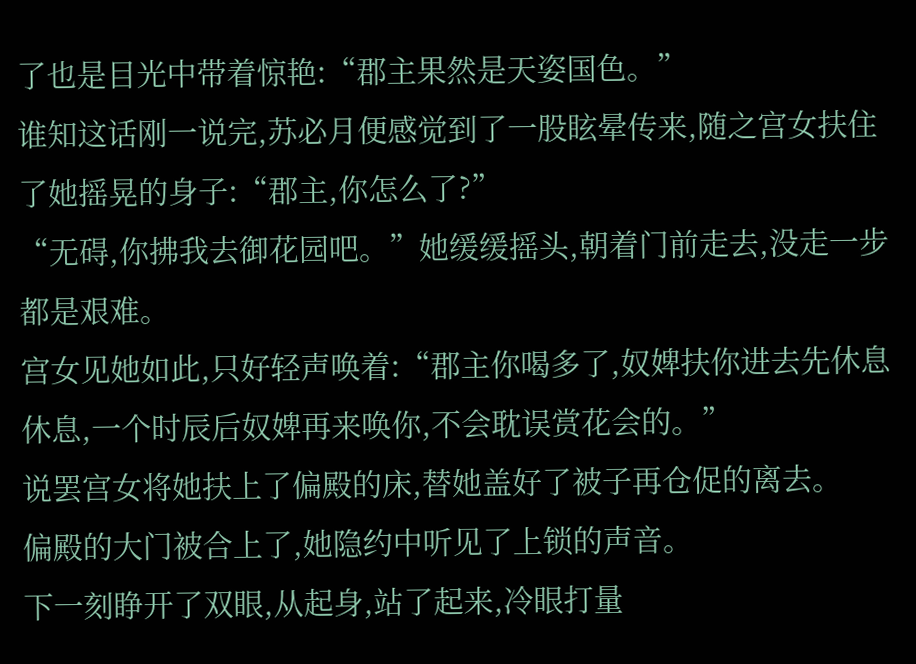了也是目光中带着惊艳:“郡主果然是天姿国色。”
谁知这话刚一说完,苏必月便感觉到了一股眩晕传来,随之宫女扶住了她摇晃的身子:“郡主,你怎么了?”
“无碍,你拂我去御花园吧。”她缓缓摇头,朝着门前走去,没走一步都是艰难。
宫女见她如此,只好轻声唤着:“郡主你喝多了,奴婢扶你进去先休息休息,一个时辰后奴婢再来唤你,不会耽误赏花会的。”
说罢宫女将她扶上了偏殿的床,替她盖好了被子再仓促的离去。
偏殿的大门被合上了,她隐约中听见了上锁的声音。
下一刻睁开了双眼,从起身,站了起来,冷眼打量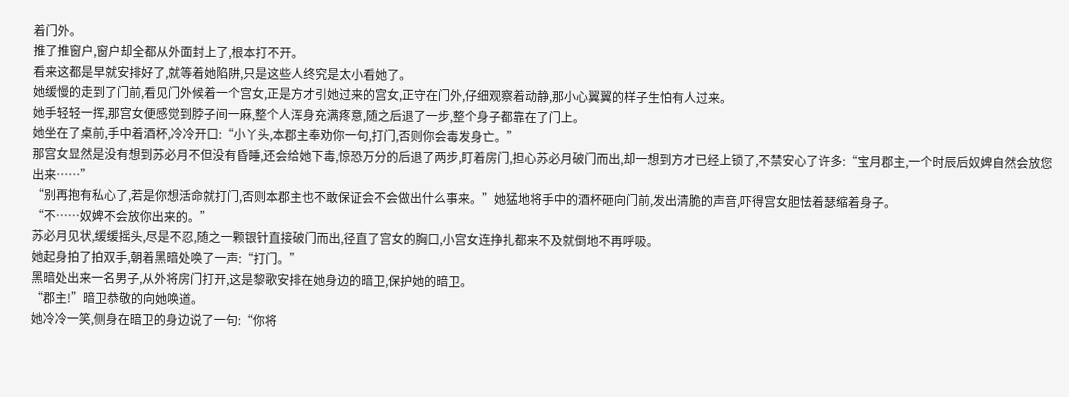着门外。
推了推窗户,窗户却全都从外面封上了,根本打不开。
看来这都是早就安排好了,就等着她陷阱,只是这些人终究是太小看她了。
她缓慢的走到了门前,看见门外候着一个宫女,正是方才引她过来的宫女,正守在门外,仔细观察着动静,那小心翼翼的样子生怕有人过来。
她手轻轻一挥,那宫女便感觉到脖子间一麻,整个人浑身充满疼意,随之后退了一步,整个身子都靠在了门上。
她坐在了桌前,手中着酒杯,冷冷开口:“小丫头,本郡主奉劝你一句,打门,否则你会毒发身亡。”
那宫女显然是没有想到苏必月不但没有昏睡,还会给她下毒,惊恐万分的后退了两步,盯着房门,担心苏必月破门而出,却一想到方才已经上锁了,不禁安心了许多:“宝月郡主,一个时辰后奴婢自然会放您出来……”
“别再抱有私心了,若是你想活命就打门,否则本郡主也不敢保证会不会做出什么事来。”她猛地将手中的酒杯砸向门前,发出清脆的声音,吓得宫女胆怯着瑟缩着身子。
“不……奴婢不会放你出来的。”
苏必月见状,缓缓摇头,尽是不忍,随之一颗银针直接破门而出,径直了宫女的胸口,小宫女连挣扎都来不及就倒地不再呼吸。
她起身拍了拍双手,朝着黑暗处唤了一声:“打门。”
黑暗处出来一名男子,从外将房门打开,这是黎歌安排在她身边的暗卫,保护她的暗卫。
“郡主!”暗卫恭敬的向她唤道。
她冷冷一笑,侧身在暗卫的身边说了一句:“你将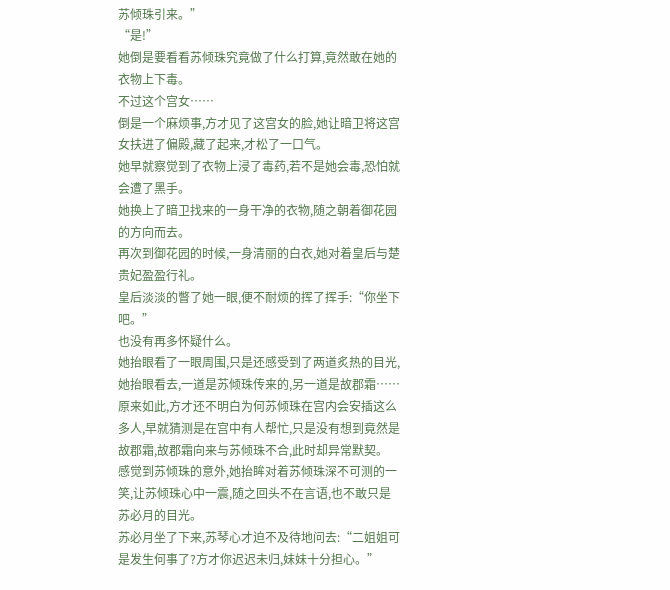苏倾珠引来。”
“是!”
她倒是要看看苏倾珠究竟做了什么打算,竟然敢在她的衣物上下毒。
不过这个宫女……
倒是一个麻烦事,方才见了这宫女的脸,她让暗卫将这宫女扶进了偏殿,藏了起来,才松了一口气。
她早就察觉到了衣物上浸了毒药,若不是她会毒,恐怕就会遭了黑手。
她换上了暗卫找来的一身干净的衣物,随之朝着御花园的方向而去。
再次到御花园的时候,一身清丽的白衣,她对着皇后与楚贵妃盈盈行礼。
皇后淡淡的瞥了她一眼,便不耐烦的挥了挥手:“你坐下吧。”
也没有再多怀疑什么。
她抬眼看了一眼周围,只是还感受到了两道炙热的目光,她抬眼看去,一道是苏倾珠传来的,另一道是故郡霜……
原来如此,方才还不明白为何苏倾珠在宫内会安插这么多人,早就猜测是在宫中有人帮忙,只是没有想到竟然是故郡霜,故郡霜向来与苏倾珠不合,此时却异常默契。
感觉到苏倾珠的意外,她抬眸对着苏倾珠深不可测的一笑,让苏倾珠心中一震,随之回头不在言语,也不敢只是苏必月的目光。
苏必月坐了下来,苏琴心才迫不及待地问去:“二姐姐可是发生何事了?方才你迟迟未归,妹妹十分担心。”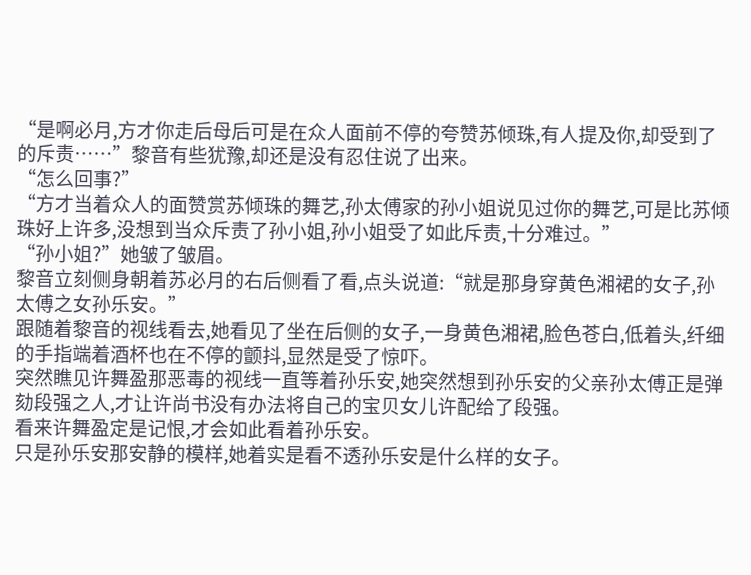“是啊必月,方才你走后母后可是在众人面前不停的夸赞苏倾珠,有人提及你,却受到了的斥责……”黎音有些犹豫,却还是没有忍住说了出来。
“怎么回事?”
“方才当着众人的面赞赏苏倾珠的舞艺,孙太傅家的孙小姐说见过你的舞艺,可是比苏倾珠好上许多,没想到当众斥责了孙小姐,孙小姐受了如此斥责,十分难过。”
“孙小姐?”她皱了皱眉。
黎音立刻侧身朝着苏必月的右后侧看了看,点头说道:“就是那身穿黄色湘裙的女子,孙太傅之女孙乐安。”
跟随着黎音的视线看去,她看见了坐在后侧的女子,一身黄色湘裙,脸色苍白,低着头,纤细的手指端着酒杯也在不停的颤抖,显然是受了惊吓。
突然瞧见许舞盈那恶毒的视线一直等着孙乐安,她突然想到孙乐安的父亲孙太傅正是弹劾段强之人,才让许尚书没有办法将自己的宝贝女儿许配给了段强。
看来许舞盈定是记恨,才会如此看着孙乐安。
只是孙乐安那安静的模样,她着实是看不透孙乐安是什么样的女子。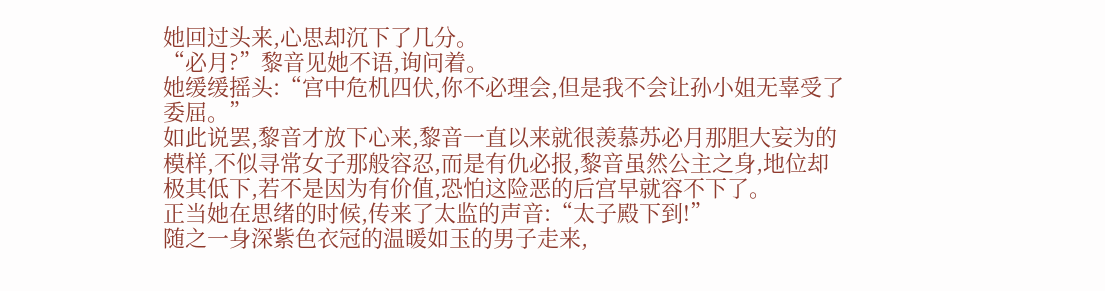她回过头来,心思却沉下了几分。
“必月?”黎音见她不语,询问着。
她缓缓摇头:“宫中危机四伏,你不必理会,但是我不会让孙小姐无辜受了委屈。”
如此说罢,黎音才放下心来,黎音一直以来就很羡慕苏必月那胆大妄为的模样,不似寻常女子那般容忍,而是有仇必报,黎音虽然公主之身,地位却极其低下,若不是因为有价值,恐怕这险恶的后宫早就容不下了。
正当她在思绪的时候,传来了太监的声音:“太子殿下到!”
随之一身深紫色衣冠的温暖如玉的男子走来,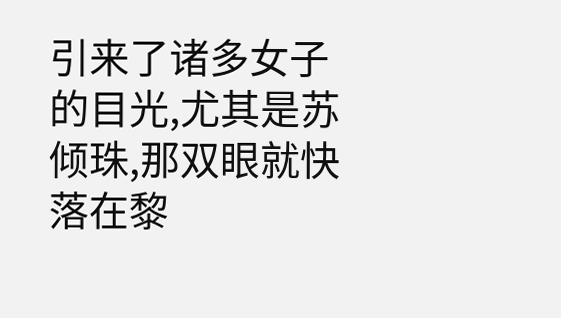引来了诸多女子的目光,尤其是苏倾珠,那双眼就快落在黎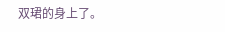双珺的身上了。